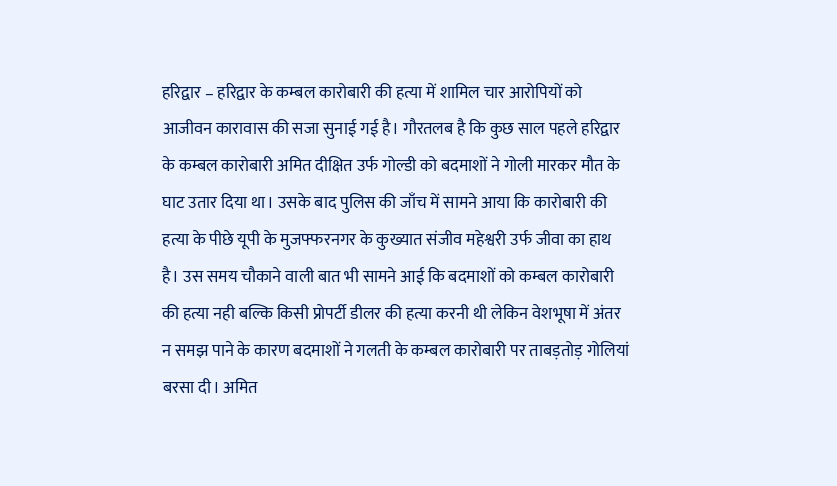हरिद्वार – हरिद्वार के कम्बल कारोबारी की हत्या में शामिल चार आरोपियों को आजीवन कारावास की सजा सुनाई गई है। गौरतलब है कि कुछ साल पहले हरिद्वार के कम्बल कारोबारी अमित दीक्षित उर्फ गोल्डी को बदमाशों ने गोली मारकर मौत के घाट उतार दिया था। उसके बाद पुलिस की जाँच में सामने आया कि कारोबारी की हत्या के पीछे यूपी के मुजफ्फरनगर के कुख्यात संजीव महेश्वरी उर्फ जीवा का हाथ है। उस समय चौकाने वाली बात भी सामने आई कि बदमाशों को कम्बल कारोबारी की हत्या नही बल्कि किसी प्रोपर्टी डीलर की हत्या करनी थी लेकिन वेशभूषा में अंतर न समझ पाने के कारण बदमाशों ने गलती के कम्बल कारोबारी पर ताबड़तोड़ गोलियां बरसा दी। अमित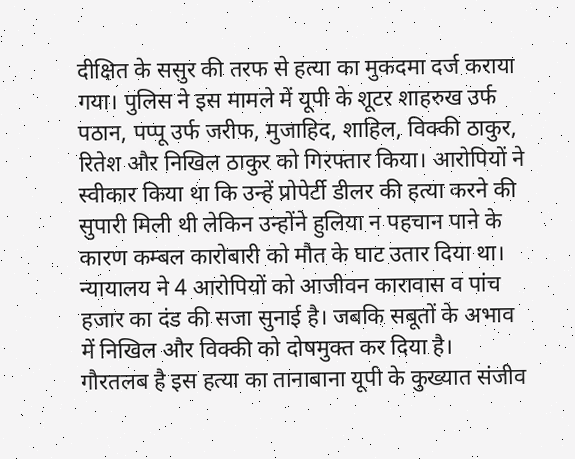दीक्षित के ससुर की तरफ से हत्या का मुकदमा दर्ज कराया गया। पुलिस ने इस मामले में यूपी के शूटर शाहरुख उर्फ पठान, पप्पू उर्फ जरीफ, मुजाहिद, शाहिल, विक्की ठाकुर, रितेश और निखिल ठाकुर को गिरफ्तार किया। आरोपियों ने स्वीकार किया था कि उन्हें प्रोपेर्टी डीलर की हत्या करने की सुपारी मिली थी लेकिन उन्होंने हुलिया न पहचान पाने के कारण कम्बल कारोबारी को मौत के घाट उतार दिया था। न्यायालय ने 4 आरोपियों को आजीवन कारावास व पांच हजार का दंड की सजा सुनाई है। जबकि सबूतों के अभाव में निखिल और विक्की को दोषमुक्त कर दिया है।
गौरतलब है इस हत्या का तानाबाना यूपी के कुख्यात संजीव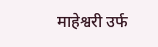माहेश्वरी उर्फ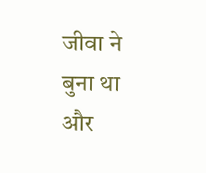जीवा ने बुना था और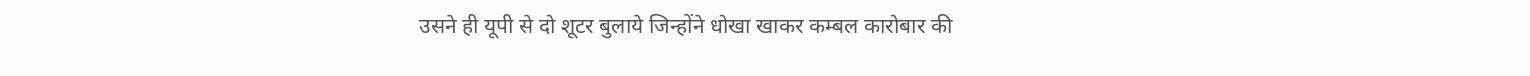उसने ही यूपी से दो शूटर बुलाये जिन्होंने धोखा खाकर कम्बल कारोबार की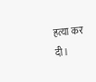हत्या कर दी।